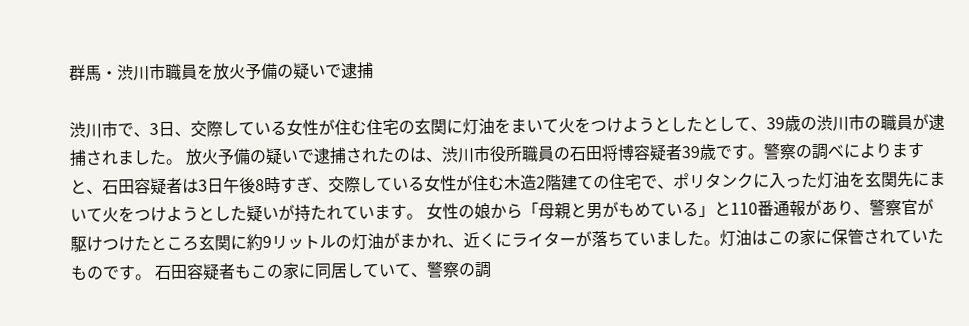群馬・渋川市職員を放火予備の疑いで逮捕

渋川市で、3日、交際している女性が住む住宅の玄関に灯油をまいて火をつけようとしたとして、39歳の渋川市の職員が逮捕されました。 放火予備の疑いで逮捕されたのは、渋川市役所職員の石田将博容疑者39歳です。警察の調べによりますと、石田容疑者は3日午後8時すぎ、交際している女性が住む木造2階建ての住宅で、ポリタンクに入った灯油を玄関先にまいて火をつけようとした疑いが持たれています。 女性の娘から「母親と男がもめている」と110番通報があり、警察官が駆けつけたところ玄関に約9リットルの灯油がまかれ、近くにライターが落ちていました。灯油はこの家に保管されていたものです。 石田容疑者もこの家に同居していて、警察の調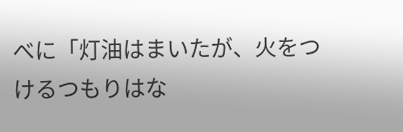べに「灯油はまいたが、火をつけるつもりはな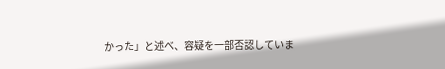かった」と述べ、容疑を一部否認していま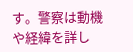す。警察は動機や経緯を詳し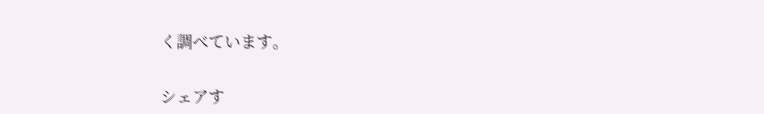く調べています。

シェアす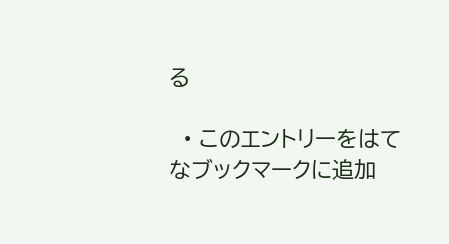る

  • このエントリーをはてなブックマークに追加